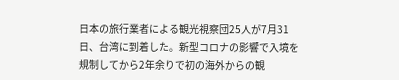日本の旅行業者による観光視察団25人が7月31日、台湾に到着した。新型コロナの影響で入境を規制してから2年余りで初の海外からの観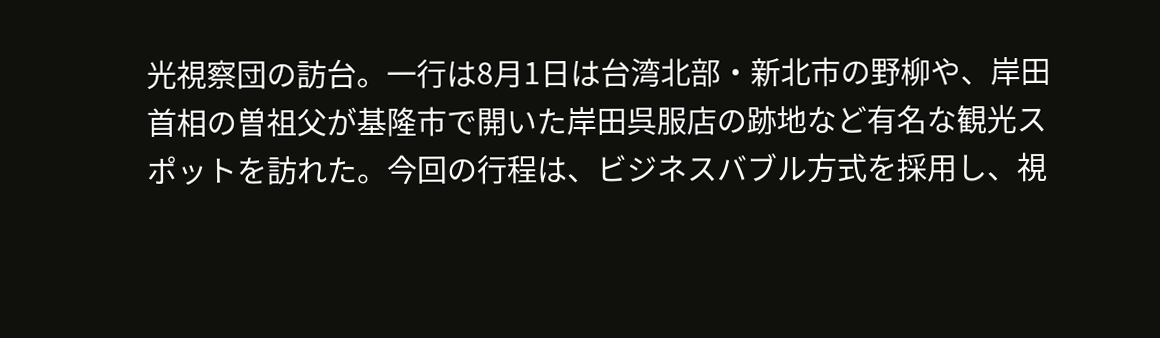光視察団の訪台。一行は8月1日は台湾北部・新北市の野柳や、岸田首相の曽祖父が基隆市で開いた岸田呉服店の跡地など有名な観光スポットを訪れた。今回の行程は、ビジネスバブル方式を採用し、視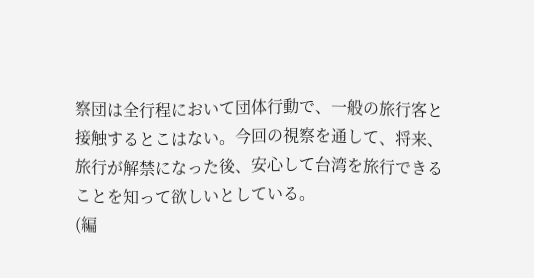察団は全行程において団体行動で、一般の旅行客と接触するとこはない。今回の視察を通して、将来、旅行が解禁になった後、安心して台湾を旅行できることを知って欲しいとしている。
(編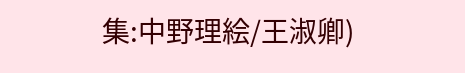集:中野理絵/王淑卿)